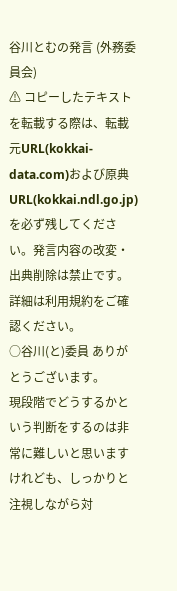谷川とむの発言 (外務委員会)
⚠ コピーしたテキストを転載する際は、転載元URL(kokkai-data.com)および原典URL(kokkai.ndl.go.jp)を必ず残してください。発言内容の改変・出典削除は禁止です。
詳細は利用規約をご確認ください。
○谷川(と)委員 ありがとうございます。
現段階でどうするかという判断をするのは非常に難しいと思いますけれども、しっかりと注視しながら対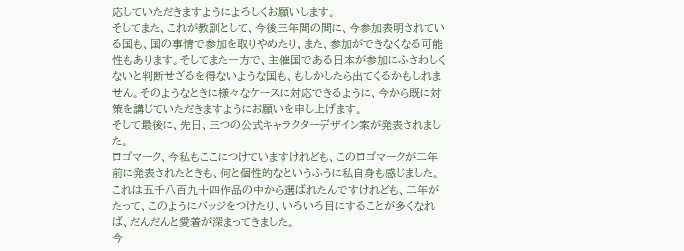応していただきますようによろしくお願いします。
そしてまた、これが教訓として、今後三年間の間に、今参加表明されている国も、国の事情で参加を取りやめたり、また、参加ができなくなる可能性もあります。そしてまた一方で、主催国である日本が参加にふさわしくないと判断せざるを得ないような国も、もしかしたら出てくるかもしれません。そのようなときに様々なケースに対応できるように、今から既に対策を講じていただきますようにお願いを申し上げます。
そして最後に、先日、三つの公式キャラクターデザイン案が発表されました。
ロゴマーク、今私もここにつけていますけれども、このロゴマークが二年前に発表されたときも、何と個性的なというふうに私自身も感じました。これは五千八百九十四作品の中から選ばれたんですけれども、二年がたって、このようにバッジをつけたり、いろいろ目にすることが多くなれば、だんだんと愛着が深まってきました。
今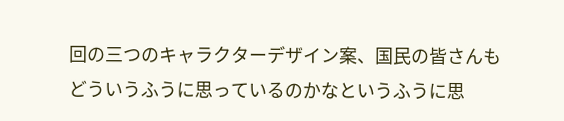回の三つのキャラクターデザイン案、国民の皆さんもどういうふうに思っているのかなというふうに思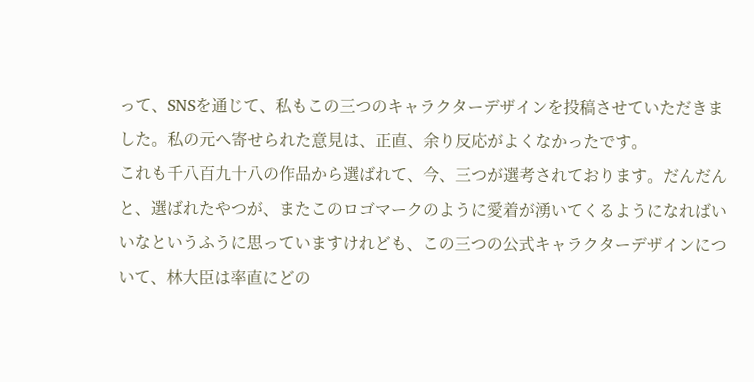って、SNSを通じて、私もこの三つのキャラクターデザインを投稿させていただきました。私の元へ寄せられた意見は、正直、余り反応がよくなかったです。
これも千八百九十八の作品から選ばれて、今、三つが選考されております。だんだんと、選ばれたやつが、またこのロゴマークのように愛着が湧いてくるようになればいいなというふうに思っていますけれども、この三つの公式キャラクターデザインについて、林大臣は率直にどの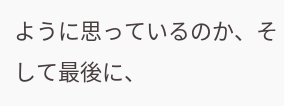ように思っているのか、そして最後に、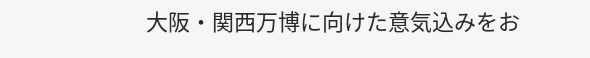大阪・関西万博に向けた意気込みをお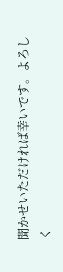聞かせいただければ幸いです。よろしく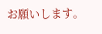お願いします。